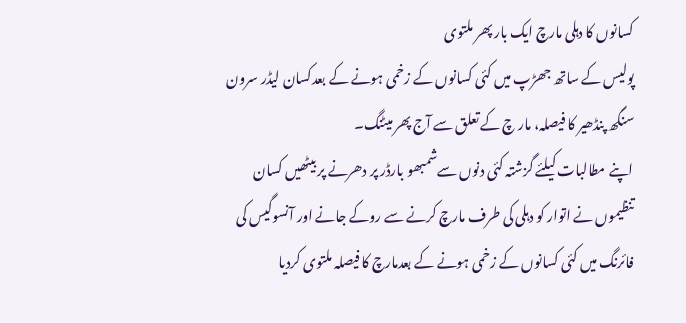کسانوں کا دہلی مارچ ایک بار پھر ملتوی
پولیس کے ساتھ جھڑپ میں کئی کسانوں کے زخمی ہونے کے بعدکسان لیڈر سرون سنگھ پنڈھیر کا فیصلہ، مار چ کے تعلق سے آج پھر میٹنگ۔
اپنے مطالبات کیلئے گزشتہ کئی دنوں سےشمبھو بارڈر پر دھرنے پر بیٹھیں کسان تنظیموں نے اتوار کو دہلی کی طرف مارچ کرنے سے روکے جانے اور آنسوگیس کی فائرنگ میں کئی کسانوں کے زخمی ہونے کے بعدمارچ کا فیصلہ ملتوی کردیا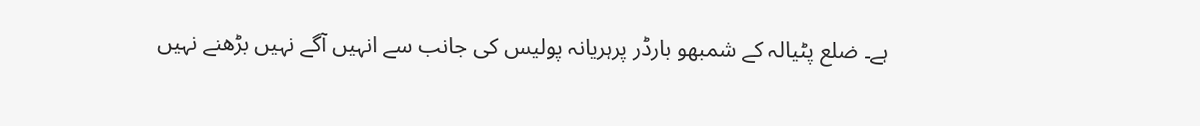ہے۔ ضلع پٹیالہ کے شمبھو بارڈر پرہریانہ پولیس کی جانب سے انہیں آگے نہیں بڑھنے نہیں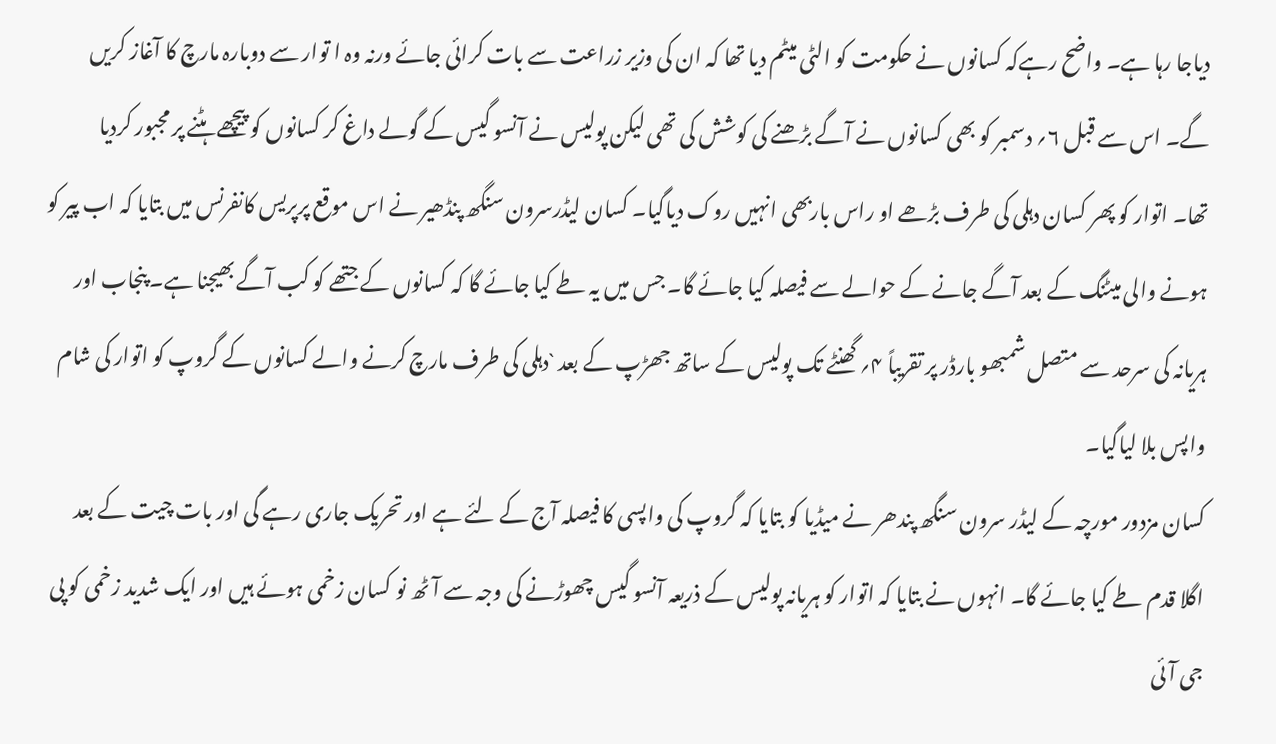دیاجا رہا ہے۔ واضح رہےکہ کسانوں نے حکومت کو الٹی میٹم دیا تھا کہ ان کی وزیر زراعت سے بات کرائی جائے ورنہ وہ ا توار سے دوبارہ مارچ کا آغاز کریں گے۔ اس سے قبل ۶؍ دسمبر کو بھی کسانوں نے آگے بڑھنے کی کوشش کی تھی لیکن پولیس نے آنسو گیس کے گولے داغ کر کسانوں کو پیچھے ہٹنے پر مجبور کردیا تھا۔ اتوار کو پھر کسان دہلی کی طرف بڑھے او راس باربھی انہیں روک دیاگیا۔ کسان لیڈرسرون سنگھ پنڈھیر نے اس موقع پرپریس کانفرنس میں بتایا کہ اب پیر کو ہونے والی میٹنگ کے بعد آگے جانے کے حوالے سے فیصلہ کیا جائے گا۔ جس میں یہ طے کیا جائے گا کہ کسانوں کے جتھے کو کب آگے بھیجنا ہے۔ پنجاب اور ہریانہ کی سرحد سے متصل شمبھو بارڈر پر تقریباً ۴؍ گھنٹے تک پولیس کے ساتھ جھڑپ کے بعد `دہلی کی طرف مارچ کرنے والے کسانوں کے گروپ کو اتوار کی شام واپس بلا لیاگیا۔
کسان مزدور مورچہ کے لیڈر سرون سنگھ پندھر نے میڈیا کو بتایا کہ گروپ کی واپسی کا فیصلہ آج کے لئے ہے اور تحریک جاری رہے گی اور بات چیت کے بعد اگلا قدم طے کیا جائے گا۔ انہوں نے بتایا کہ اتوار کو ہریانہ پولیس کے ذریعہ آنسو گیس چھوڑنے کی وجہ سے آٹھ نو کسان زخمی ہوئے ہیں اور ایک شدید زخمی کو پی جی آئی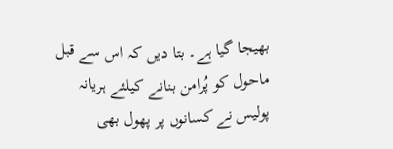بھیجا گیا ہے۔ بتا دیں کہ اس سے قبل ماحول کو پُرامن بنانے کیلئے ہریانہ پولیس نے کسانوں پر پھول بھی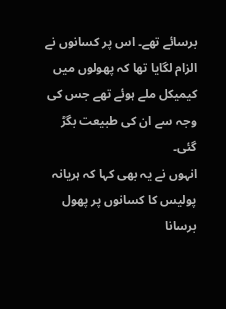برسائے تھے۔ اس پر کسانوں نے الزام لگایا تھا کہ پھولوں میں کیمیکل ملے ہوئے تھے جس کی وجہ سے ان کی طبیعت بگڑ گئی۔
انہوں نے یہ بھی کہا کہ ہریانہ پولیس کا کسانوں پر پھول برسانا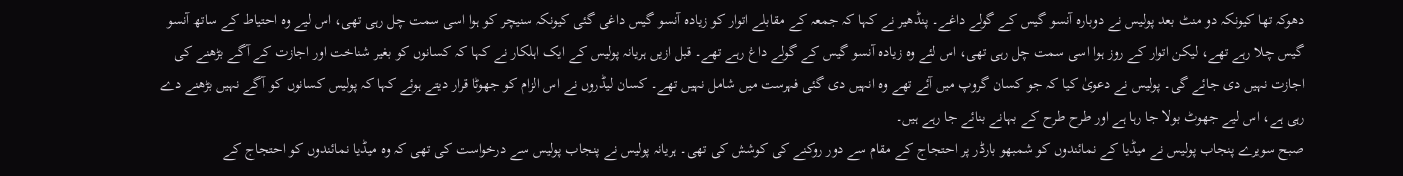دھوکہ تھا کیونکہ دو منٹ بعد پولیس نے دوبارہ آنسو گیس کے گولے داغے۔ پنڈھیر نے کہا کہ جمعہ کے مقابلے اتوار کو زیادہ آنسو گیس داغی گئی کیونکہ سنیچر کو ہوا اسی سمت چل رہی تھی، اس لیے وہ احتیاط کے ساتھ آنسو گیس چلا رہے تھے، لیکن اتوار کے روز ہوا اسی سمت چل رہی تھی، اس لئے وہ زیادہ آنسو گیس کے گولے داغ رہے تھے۔ قبل ازیں ہریانہ پولیس کے ایک اہلکار نے کہا کہ کسانوں کو بغیر شناخت اور اجازت کے آگے بڑھنے کی اجازت نہیں دی جائے گی۔ پولیس نے دعویٰ کیا کہ جو کسان گروپ میں آئے تھے وہ انہیں دی گئی فہرست میں شامل نہیں تھے۔ کسان لیڈروں نے اس الزام کو جھوٹا قرار دیتے ہوئے کہا کہ پولیس کسانوں کو آگے نہیں بڑھنے دے رہی ہے، اس لیے جھوٹ بولا جا رہا ہے اور طرح طرح کے بہانے بنائے جا رہے ہیں۔
صبح سویرے پنجاب پولیس نے میڈیا کے نمائندوں کو شمبھو بارڈر پر احتجاج کے مقام سے دور روکنے کی کوشش کی تھی۔ ہریانہ پولیس نے پنجاب پولیس سے درخواست کی تھی کہ وہ میڈیا نمائندوں کو احتجاج کے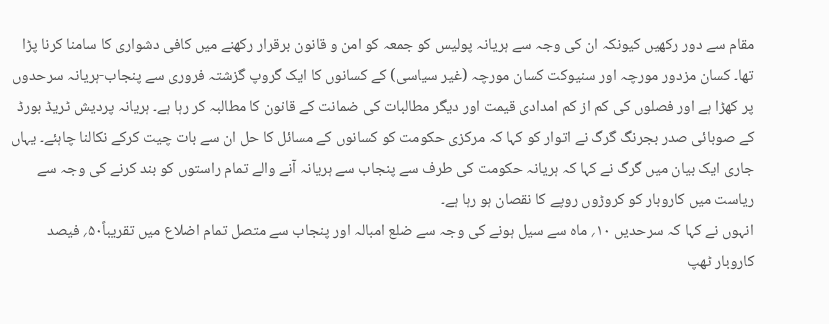مقام سے دور رکھیں کیونکہ ان کی وجہ سے ہریانہ پولیس کو جمعہ کو امن و قانون برقرار رکھنے میں کافی دشواری کا سامنا کرنا پڑا تھا۔ کسان مزدور مورچہ اور سنیوکت کسان مورچہ (غیر سیاسی) کے کسانوں کا ایک گروپ گزشتہ فروری سے پنجاب-ہریانہ سرحدوں پر کھڑا ہے اور فصلوں کی کم از کم امدادی قیمت اور دیگر مطالبات کی ضمانت کے قانون کا مطالبہ کر رہا ہے۔ ہریانہ پردیش ٹریڈ بورڈ کے صوبائی صدر بجرنگ گرگ نے اتوار کو کہا کہ مرکزی حکومت کو کسانوں کے مسائل کا حل ان سے بات چیت کرکے نکالنا چاہئے۔ یہاں جاری ایک بیان میں گرگ نے کہا کہ ہریانہ حکومت کی طرف سے پنجاب سے ہریانہ آنے والے تمام راستوں کو بند کرنے کی وجہ سے ریاست میں کاروبار کو کروڑوں روپے کا نقصان ہو رہا ہے۔
انہوں نے کہا کہ سرحدیں ۱۰؍ ماہ سے سیل ہونے کی وجہ سے ضلع امبالہ اور پنجاب سے متصل تمام اضلاع میں تقریباً۵۰؍ فیصد کاروبار ٹھپ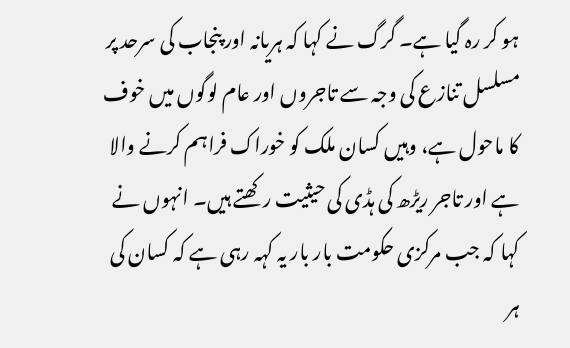ہو کر رہ گیا ہے۔ گرگ نے کہا کہ ہریانہ اور پنجاب کی سرحد پر مسلسل تنازع کی وجہ سے تاجروں اور عام لوگوں میں خوف کا ماحول ہے، وہیں کسان ملک کو خوراک فراہم کرنے والا ہے اور تاجر ریڑھ کی ہڈی کی حیثیت رکھتے ہیں۔ انہوں نے کہا کہ جب مرکزی حکومت بار بار یہ کہہ رہی ہے کہ کسان کی ہر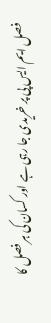فصل ایم ایس پی پر خریدی جا رہی ہے اور کسان کی ہر فصل کا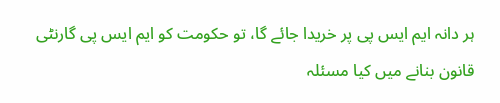ہر دانہ ایم ایس پی پر خریدا جائے گا، تو حکومت کو ایم ایس پی گارنٹی قانون بنانے میں کیا مسئلہ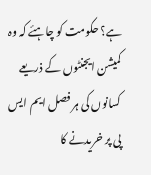ہے؟ حکومت کو چاہئے کہ وہ کمیشن ایجنٹوں کے ذریعے کسانوں کی ہر فصل ایم ایس پی پر خریدنے کا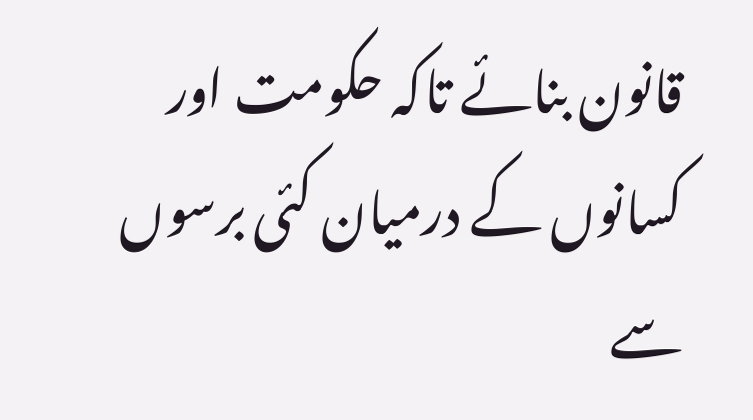قانون بنائے تاکہ حکومت اور کسانوں کے درمیان کئی برسوں سے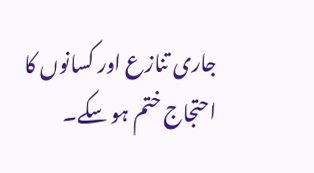جاری تنازع اور کسانوں کا احتجاج ختم ہو سکے۔